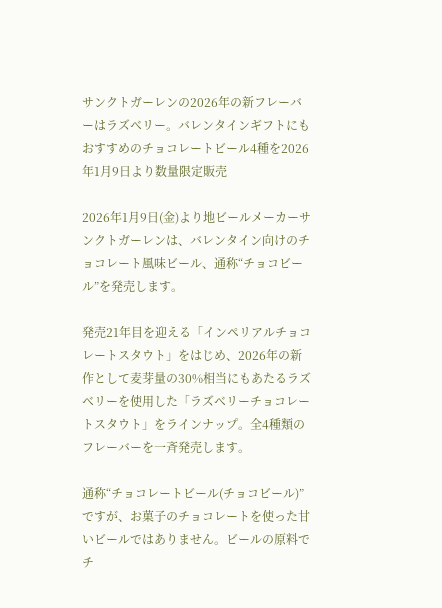サンクトガーレンの2026年の新フレーバーはラズベリー。バレンタインギフトにもおすすめのチョコレートビール4種を2026年1月9日より数量限定販売

2026年1月9日(金)より地ビールメーカーサンクトガーレンは、バレンタイン向けのチョコレート風味ビール、通称“チョコビール”を発売します。

発売21年目を迎える「インペリアルチョコレートスタウト」をはじめ、2026年の新作として麦芽量の30%相当にもあたるラズベリーを使用した「ラズベリーチョコレートスタウト」をラインナップ。全4種類のフレーバーを一斉発売します。

通称“チョコレートビール(チョコビール)”ですが、お菓子のチョコレートを使った甘いビールではありません。ビールの原料でチ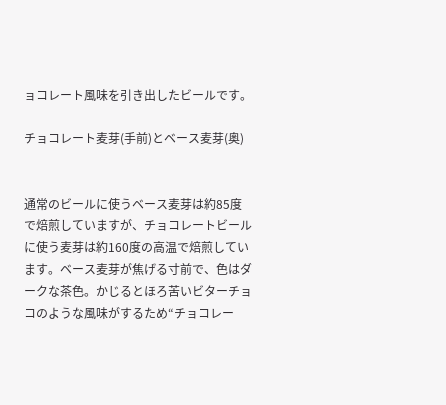ョコレート風味を引き出したビールです。

チョコレート麦芽(手前)とベース麦芽(奥)


通常のビールに使うベース麦芽は約85度で焙煎していますが、チョコレートビールに使う麦芽は約160度の高温で焙煎しています。ベース麦芽が焦げる寸前で、色はダークな茶色。かじるとほろ苦いビターチョコのような風味がするため“チョコレー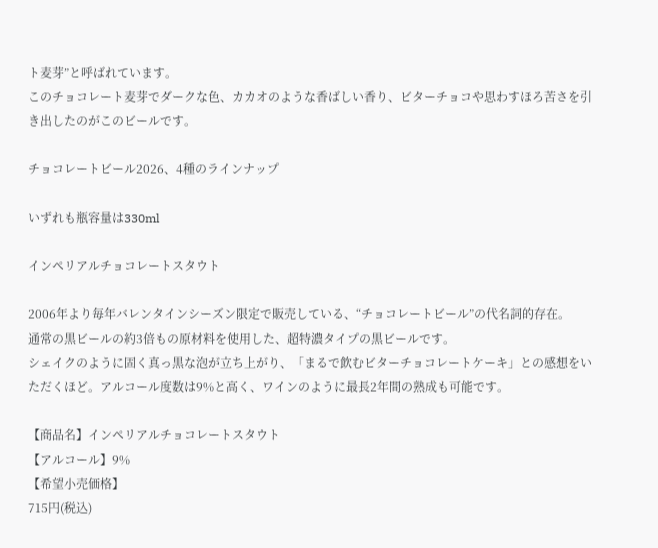ト麦芽”と呼ばれています。
このチョコレート麦芽でダークな色、カカオのような香ばしい香り、ビターチョコや思わすほろ苦さを引き出したのがこのビールです。

チョコレートビール2026、4種のラインナップ

いずれも瓶容量は330ml

インペリアルチョコレートスタウト

2006年より毎年バレンタインシーズン限定で販売している、“チョコレートビール”の代名詞的存在。
通常の黒ビールの約3倍もの原材料を使用した、超特濃タイプの黒ビールです。
シェイクのように固く真っ黒な泡が立ち上がり、「まるで飲むビターチョコレートケーキ」との感想をいただくほど。アルコール度数は9%と高く、ワインのように最長2年間の熟成も可能です。

【商品名】インペリアルチョコレートスタウト
【アルコール】9%
【希望小売価格】
715円(税込)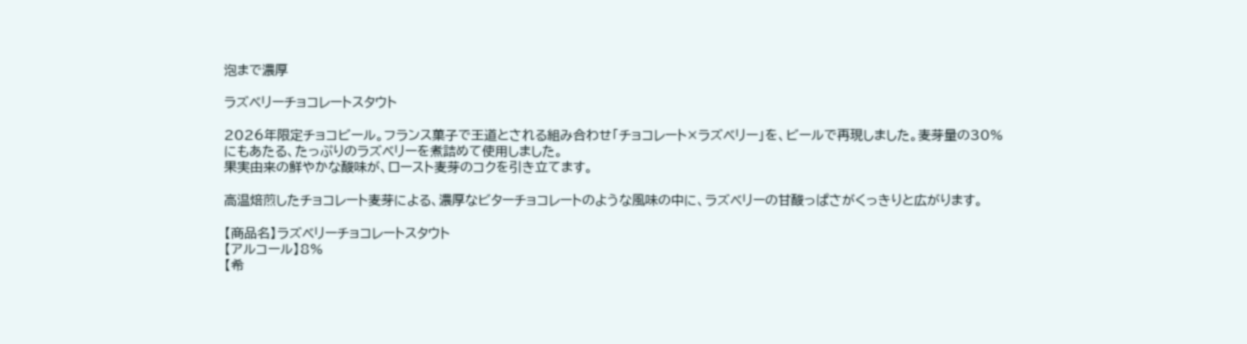泡まで濃厚

ラズベリーチョコレートスタウト

2026年限定チョコビール。フランス菓子で王道とされる組み合わせ「チョコレート×ラズベリー」を、ビールで再現しました。麦芽量の30%にもあたる、たっぷりのラズベリーを煮詰めて使用しました。
果実由来の鮮やかな酸味が、ロースト麦芽のコクを引き立てます。

高温焙煎したチョコレート麦芽による、濃厚なビターチョコレートのような風味の中に、ラズベリーの甘酸っぱさがくっきりと広がります。

【商品名】ラズベリーチョコレートスタウト
【アルコール】8%
【希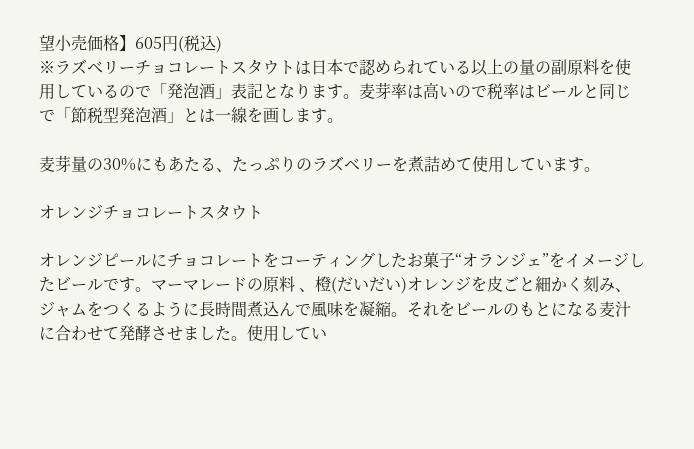望小売価格】605円(税込)
※ラズベリーチョコレートスタウトは日本で認められている以上の量の副原料を使用しているので「発泡酒」表記となります。麦芽率は高いので税率はビールと同じで「節税型発泡酒」とは一線を画します。

麦芽量の30%にもあたる、たっぷりのラズベリーを煮詰めて使用しています。

オレンジチョコレートスタウト

オレンジピールにチョコレートをコーティングしたお菓子“オランジェ”をイメージしたビールです。マーマレードの原料 、橙(だいだい)オレンジを皮ごと細かく刻み、ジャムをつくるように長時間煮込んで風味を凝縮。それをビールのもとになる麦汁に合わせて発酵させました。使用してい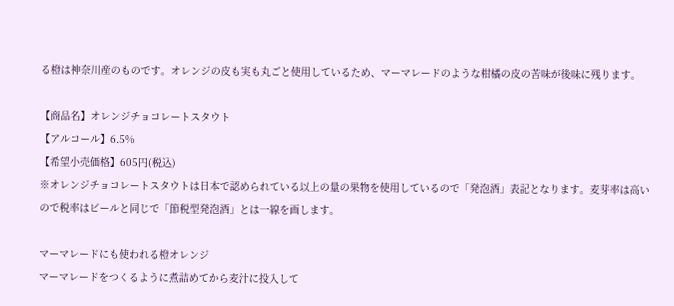る橙は神奈川産のものです。オレンジの皮も実も丸ごと使用しているため、マーマレードのような柑橘の皮の苦味が後味に残ります。

【商品名】オレンジチョコレートスタウト
【アルコール】6.5%
【希望小売価格】605円(税込)
※オレンジチョコレートスタウトは日本で認められている以上の量の果物を使用しているので「発泡酒」表記となります。麦芽率は高いので税率はビールと同じで「節税型発泡酒」とは一線を画します。

マーマレードにも使われる橙オレンジ
マーマレードをつくるように煮詰めてから麦汁に投入して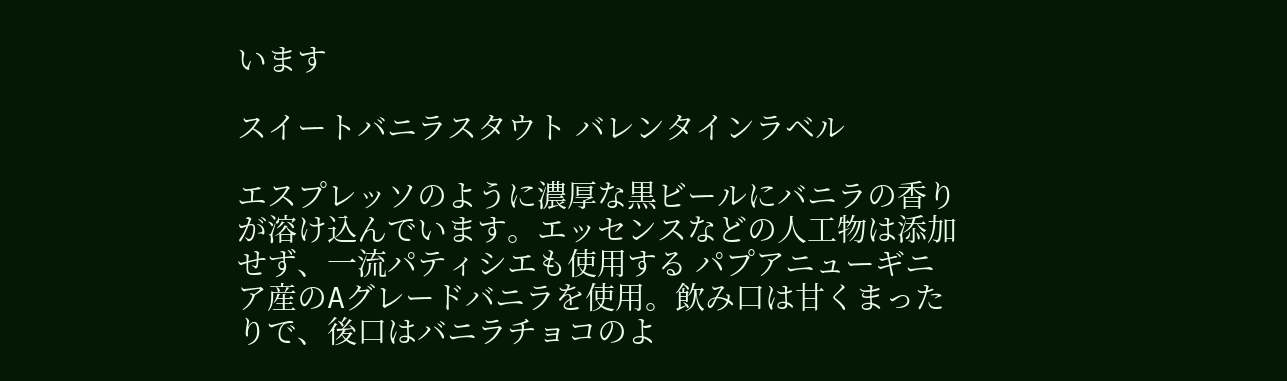います

スイートバニラスタウト バレンタインラベル

エスプレッソのように濃厚な黒ビールにバニラの香りが溶け込んでいます。エッセンスなどの人工物は添加せず、一流パティシエも使用する パプアニューギニア産のAグレードバニラを使用。飲み口は甘くまったりで、後口はバニラチョコのよ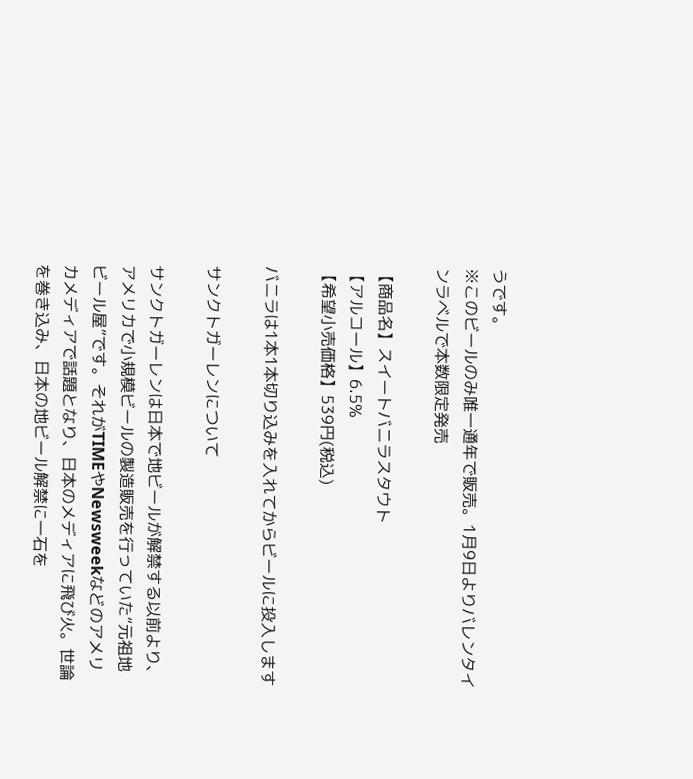うです。
※このビールのみ唯一通年で販売。1月9日よりバレンタインラベルで本数限定発売

【商品名】スイートバニラスタウト
【アルコール】6.5%
【希望小売価格】539円(税込)

バニラは1本1本切り込みを入れてからビールに投入します

サンクトガーレンについて

サンクトガーレンは日本で地ビールが解禁する以前より、アメリカで小規模ビールの製造販売を行っていた“元祖地ビール屋”です。それがTIMEやNewsweekなどのアメリカメディアで話題となり、日本のメディアに飛び火。世論を巻き込み、日本の地ビール解禁に一石を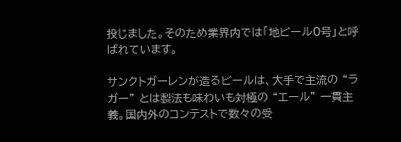投じました。そのため業界内では「地ビール0号」と呼ばれています。

サンクトガーレンが造るビールは、大手で主流の “ラガー” とは製法も味わいも対極の “エール” 一貫主義。国内外のコンテストで数々の受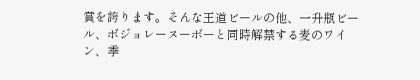賞を誇ります。そんな王道ビールの他、一升瓶ビール、ボジョレーヌーボーと同時解禁する麦のワイン、季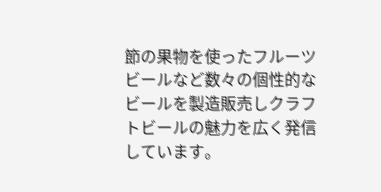節の果物を使ったフルーツビールなど数々の個性的なビールを製造販売しクラフトビールの魅力を広く発信しています。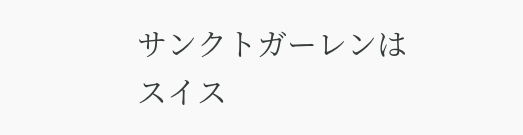サンクトガーレンはスイス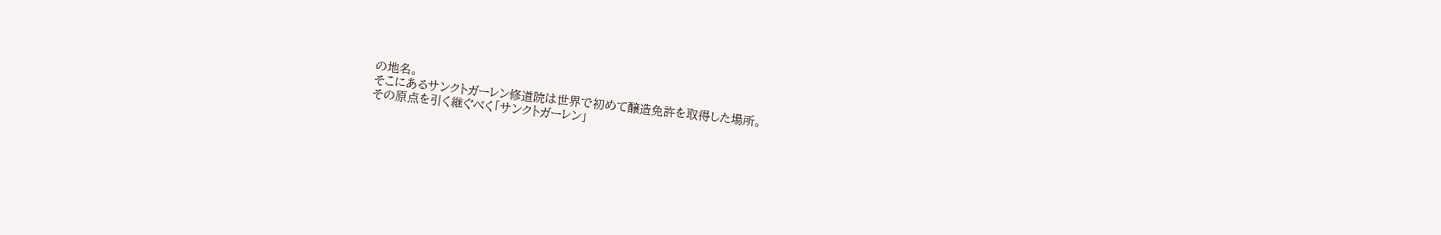の地名。
そこにあるサンクトガーレン修道院は世界で初めて醸造免許を取得した場所。
その原点を引く継ぐべく「サンクトガーレン」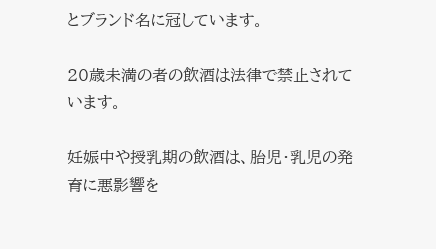とブランド名に冠しています。

20歳未満の者の飲酒は法律で禁止されています。

妊娠中や授乳期の飲酒は、胎児・乳児の発育に悪影響を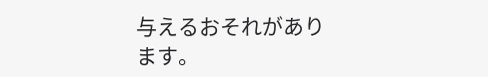与えるおそれがあります。